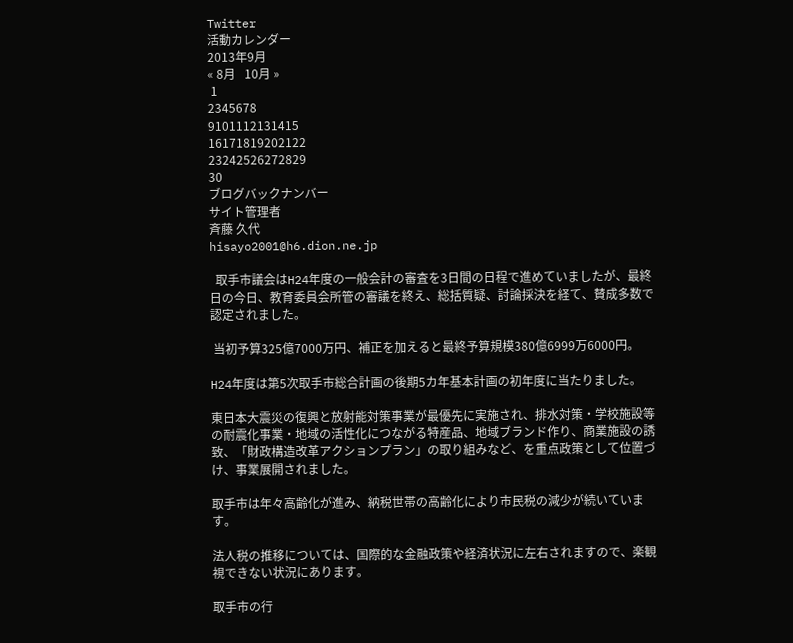Twitter
活動カレンダー
2013年9月
« 8月   10月 »
 1
2345678
9101112131415
16171819202122
23242526272829
30
ブログバックナンバー
サイト管理者
斉藤 久代
hisayo2001@h6.dion.ne.jp

  取手市議会はH24年度の一般会計の審査を3日間の日程で進めていましたが、最終日の今日、教育委員会所管の審議を終え、総括質疑、討論採決を経て、賛成多数で認定されました。

 当初予算325億7000万円、補正を加えると最終予算規模380億6999万6000円。

H24年度は第5次取手市総合計画の後期5カ年基本計画の初年度に当たりました。

東日本大震災の復興と放射能対策事業が最優先に実施され、排水対策・学校施設等の耐震化事業・地域の活性化につながる特産品、地域ブランド作り、商業施設の誘致、「財政構造改革アクションプラン」の取り組みなど、を重点政策として位置づけ、事業展開されました。

取手市は年々高齢化が進み、納税世帯の高齢化により市民税の減少が続いています。

法人税の推移については、国際的な金融政策や経済状況に左右されますので、楽観視できない状況にあります。

取手市の行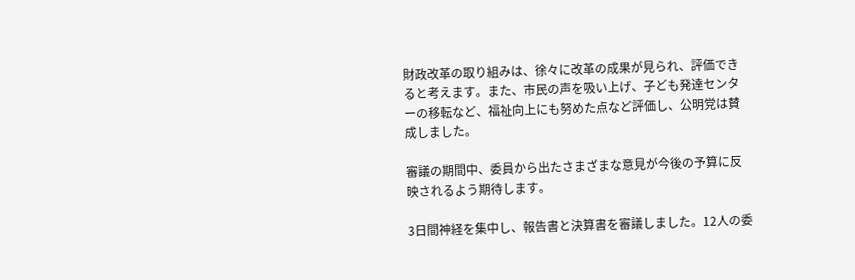財政改革の取り組みは、徐々に改革の成果が見られ、評価できると考えます。また、市民の声を吸い上げ、子ども発達センターの移転など、福祉向上にも努めた点など評価し、公明党は賛成しました。

審議の期間中、委員から出たさまざまな意見が今後の予算に反映されるよう期待します。

3日間神経を集中し、報告書と決算書を審議しました。12人の委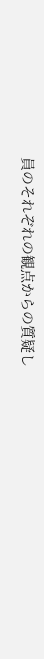員のそれぞれの観点からの質疑し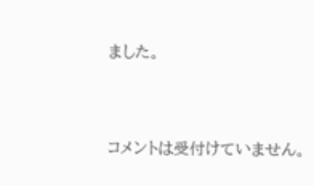ました。



コメントは受付けていません。